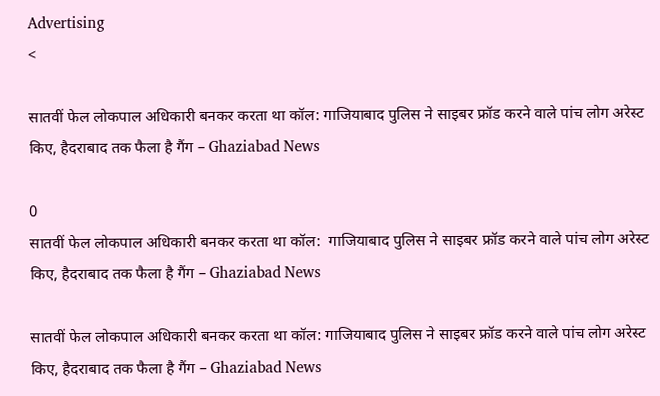Advertising
<

सातवीं फेल लोकपाल अधिकारी बनकर करता था कॉल: गाजियाबाद पुलिस ने साइबर फ्रॉड करने वाले पांच लोग अरेस्ट किए, हैदराबाद तक फैला है गैंग – Ghaziabad News

0
सातवीं फेल लोकपाल अधिकारी बनकर करता था कॉल:  गाजियाबाद पुलिस ने साइबर फ्रॉड करने वाले पांच लोग अरेस्ट किए, हैदराबाद तक फैला है गैंग – Ghaziabad News

सातवीं फेल लोकपाल अधिकारी बनकर करता था कॉल: गाजियाबाद पुलिस ने साइबर फ्रॉड करने वाले पांच लोग अरेस्ट किए, हैदराबाद तक फैला है गैंग – Ghaziabad News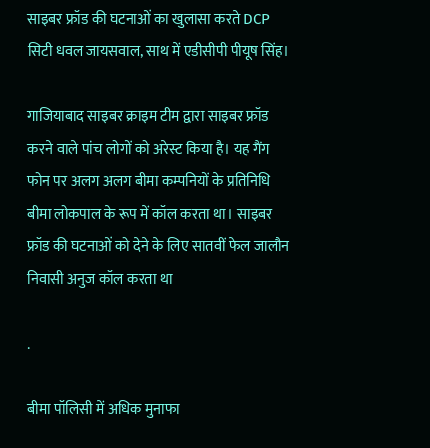साइबर फ्रॉड की घटनाओं का खुलासा करते DCP सिटी धवल जायसवाल, साथ में एडीसीपी पीयूष सिंह।

गाजियाबाद साइबर क्राइम टीम द्वारा साइबर फ्रॉड करने वाले पांच लोगों को अरेस्ट किया है। यह गैंग फोन पर अलग अलग बीमा कम्पनियों के प्रतिनिधि बीमा लोकपाल के रूप में कॉल करता था। साइबर फ्रॉड की घटनाओं को देने के लिए सातवीं फेल जालौन निवासी अनुज कॉल करता था

.

बीमा पॉलिसी में अधिक मुनाफा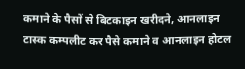कमाने के पैसों से बिटकाइन खरीदने, आनलाइन टास्क कम्पलीट कर पैसे कमाने व आनलाइन होटल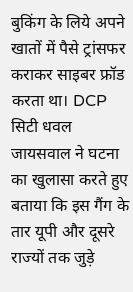बुकिंग के लिये अपने खातों में पैसे ट्रांसफर कराकर साइबर फ्रॉड करता था। DCP सिटी धवल जायसवाल ने घटना का खुलासा करते हुए बताया कि इस गैंग के तार यूपी और दूसरे राज्यों तक जुड़े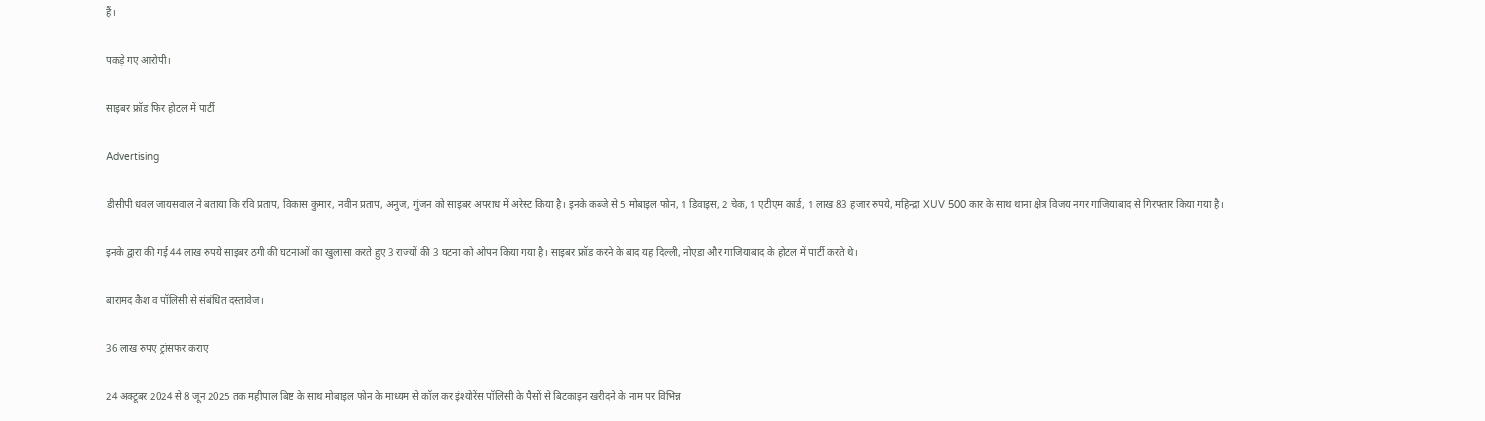हैं।

पकड़े गए आरोपी।

साइबर फ्रॉड फिर होटल में पार्टी

Advertising

डीसीपी धवल जायसवाल ने बताया कि रवि प्रताप, विकास कुमार, नवीन प्रताप, अनुज, गुंजन को साइबर अपराध में अरेस्ट किया है। इनके कब्जे से 5 मोबाइल फोन, 1 डिवाइस, 2 चेक, 1 एटीएम कार्ड, 1 लाख 83 हजार रुपये, महिन्द्रा XUV 500 कार के साथ थाना क्षेत्र विजय नगर गाजियाबाद से गिरफ्तार किया गया है।

इनके द्वारा की गई 44 लाख रुपये साइबर ठगी की घटनाओं का खुलासा करते हुए 3 राज्यों की 3 घटना को ओपन किया गया है। साइबर फ्रॉड करने के बाद यह दिल्ली, नोएडा और गाजियाबाद के होटल में पार्टी करते थे।

बारामद कैश व पॉलिसी से संबंधित दस्तावेज।

36 लाख रुपए ट्रांसफर कराए

24 अक्टूबर 2024 से 8 जून 2025 तक महीपाल बिष्ट के साथ मोबाइल फोन के माध्यम से कॉल कर इंश्योरेंस पॉलिसी के पैसों से बिटकाइन खरीदने के नाम पर विभिन्न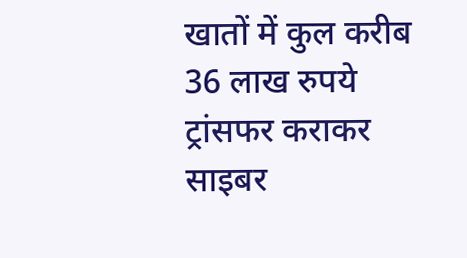खातों में कुल करीब 36 लाख रुपये ट्रांसफर कराकर साइबर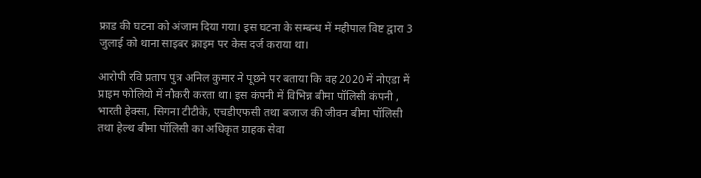फ्राड की घटना को अंजाम दिया गया। इस घटना के सम्बन्ध में महीपाल विष्ट द्वारा 3 जुलाई को थाना साइबर क्राइम पर केस दर्ज कराया था।

आरोपी रवि प्रताप पुत्र अनिल कुमार ने पूछने पर बताया कि वह 2020 में नोएडा में प्राइम फोलियो में नौकरी करता था। इस कंपनी में विभिन्न बीमा पॉलिसी कंपनी , भारती हेक्सा, सिगना टीटीके, एचडीएफसी तथा बजाज की जीवन बीमा पॉलिसी तथा हेल्थ बीमा पॉलिसी का अधिकृत ग्राहक सेवा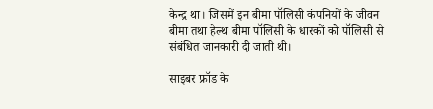केन्द्र था। जिसमें इन बीमा पॉलिसी कंपनियों के जीवन बीमा तथा हेल्थ बीमा पॉलिसी के धारकों को पॉलिसी से संबंधित जानकारी दी जाती थी।

साइबर फ्रॉड के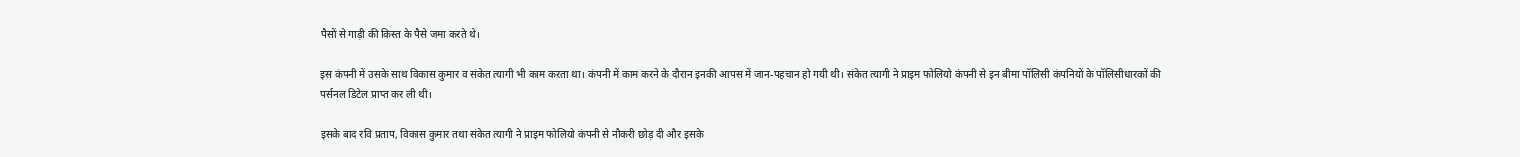पैसों से गाड़ी की किस्त के पैसे जमा करते थे।

इस कंपनी में उसके साथ विकास कुमार व संकेत त्यागी भी काम करता था। कंपनी में काम करने के दौरान इनकी आपस में जान-पहचान हो गयी थी। संकेत त्यागी ने प्राइम फोलियो कंपनी से इन बीमा पॉलिसी कंपनियों के पॉलिसीधारकों की पर्सनल डिटेल प्राप्त कर ली थी।

इसके बाद रवि प्रताप, विकास कुमार तथा संकेत त्यागी ने प्राइम फोलियो कंपनी से नौकरी छोड़ दी और इसके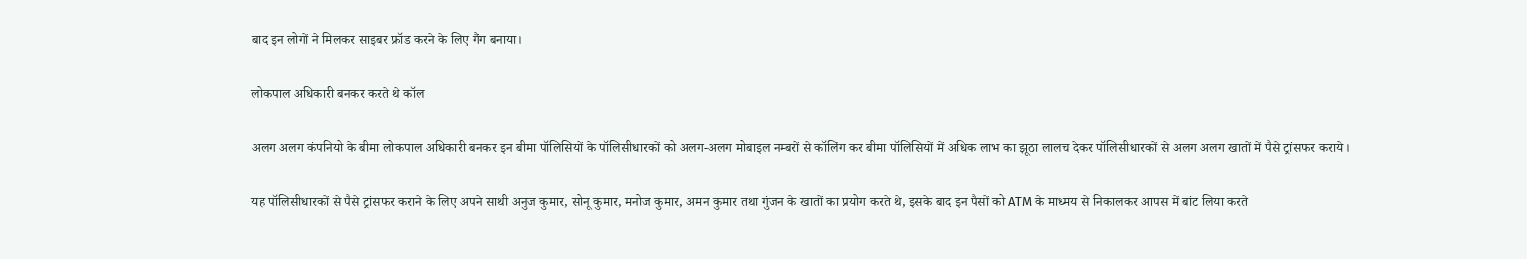बाद इन लोगों ने मिलकर साइबर फ्रॉड करने के लिए गैंग बनाया।

लोकपाल अधिकारी बनकर करते थे कॉल

अलग अलग कंपनियो के बीमा लोकपाल अधिकारी बनकर इन बीमा पॉलिसियों के पॉलिसीधारकों को अलग-अलग मोबाइल नम्बरों से कॉलिंग कर बीमा पॉलिसियों में अधिक लाभ का झूठा लालच देकर पॉलिसीधारकों से अलग अलग खातों में पैसे ट्रांसफर कराये।

यह पॉलिसीधारकों से पैसे ट्रांसफर कराने के लिए अपने साथी अनुज कुमार, सोनू कुमार, मनोज कुमार, अमन कुमार तथा गुंजन के खातों का प्रयोग करते थे, इसके बाद इन पैसों को ATM के माध्मय से निकालकर आपस में बांट लिया करते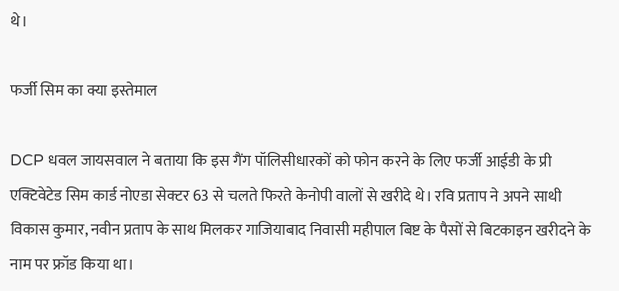थे।

फर्जी सिम का क्या इस्तेमाल

DCP धवल जायसवाल ने बताया कि इस गैंग पॉलिसीधारकों को फोन करने के लिए फर्जी आईडी के प्री एक्टिवेटेड सिम कार्ड नोएडा सेक्टर 63 से चलते फिरते केनोपी वालों से खरीदे थे। रवि प्रताप ने अपने साथी विकास कुमार, नवीन प्रताप के साथ मिलकर गाजियाबाद निवासी महीपाल बिष्ट के पैसों से बिटकाइन खरीदने के नाम पर फ्रॉड किया था।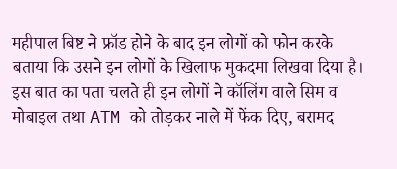महीपाल बिष्ट ने फ्रॉड होने के बाद इन लोगों को फोन करके बताया कि उसने इन लोगों के खिलाफ मुकदमा लिखवा दिया है। इस बात का पता चलते ही इन लोगों ने कॉलिंग वाले सिम व मोबाइल तथा ATM को तोड़कर नाले में फेंक दिए, बरामद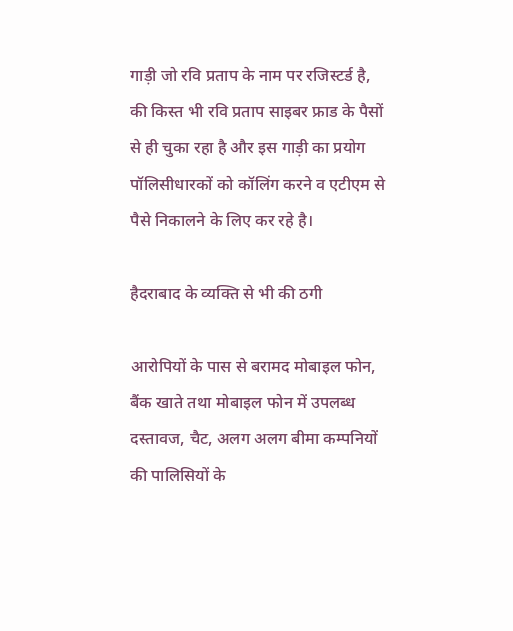गाड़ी जो रवि प्रताप के नाम पर रजिस्टर्ड है, की किस्त भी रवि प्रताप साइबर फ्राड के पैसों से ही चुका रहा है और इस गाड़ी का प्रयोग पॉलिसीधारकों को कॉलिंग करने व एटीएम से पैसे निकालने के लिए कर रहे है।

हैदराबाद के व्यक्ति से भी की ठगी

आरोपियों के पास से बरामद मोबाइल फोन, बैंक खाते तथा मोबाइल फोन में उपलब्ध दस्तावज, चैट, अलग अलग बीमा कम्पनियों की पालिसियों के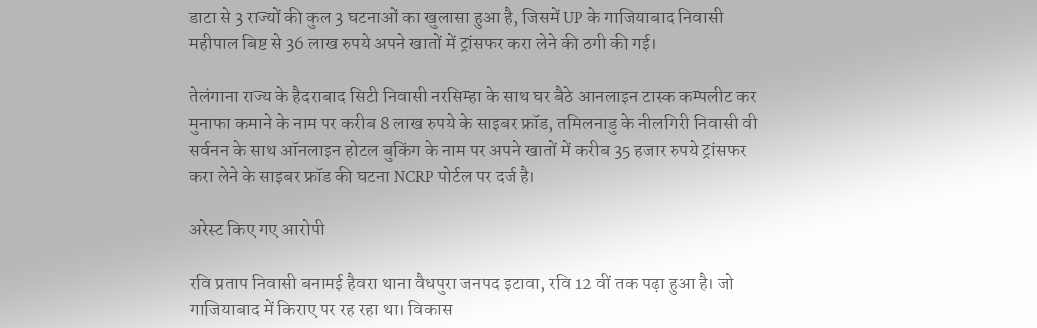डाटा से 3 राज्यों की कुल 3 घटनाओं का खुलासा हुआ है, जिसमें UP के गाजियाबाद निवासी महीपाल बिष्ट से 36 लाख रुपये अपने खातों में ट्रांसफर करा लेने की ठगी की गई।

तेलंगाना राज्य के हैदराबाद सिटी निवासी नरसिम्हा के साथ घर बैठे आनलाइन टास्क कम्पलीट कर मुनाफा कमाने के नाम पर करीब 8 लाख रुपये के साइबर फ्रॉड, तमिलनाडु के नीलगिरी निवासी वी सर्वनन के साथ ऑनलाइन होटल बुकिंग के नाम पर अपने खातों में करीब 35 हजार रुपये ट्रांसफर करा लेने के साइबर फ्रॉड की घटना NCRP पोर्टल पर दर्ज है।

अरेस्ट किए गए आरोपी

रवि प्रताप निवासी बनामई हैवरा थाना वैधपुरा जनपद इटावा, रवि 12 वीं तक पढ़ा हुआ है। जो गाजियाबाद में किराए पर रह रहा था। विकास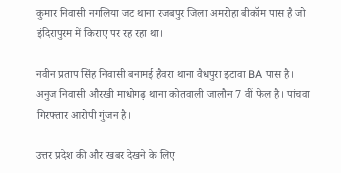कुमार निवासी नगलिया जट थाना रजबपुर जिला अमरोहा बीकॉम पास है जो इंदिरापुरम में किराए पर रह रहा था।

नवीन प्रताप सिंह निवासी बनामई हैवरा थाना वैधपुरा इटावा BA पास है। अनुज निवासी औरखी माधोगढ़ थाना कोतवाली जालौन 7 वीं फेल है। पांचवा गिरफ्तार आरोपी गुंजन है।

उत्तर प्रदेश की और खबर देखने के लिए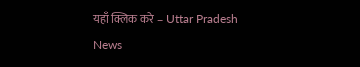यहाँ क्लिक करे – Uttar Pradesh News